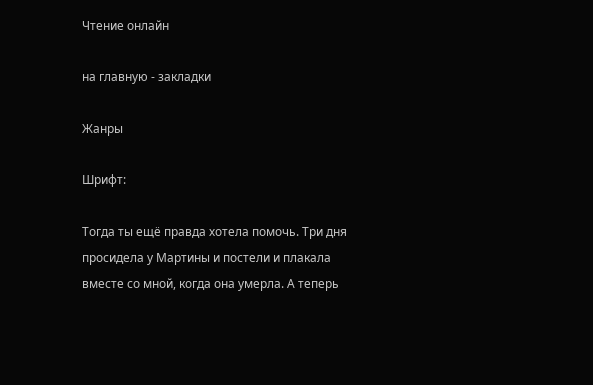Чтение онлайн

на главную - закладки

Жанры

Шрифт:

Тогда ты ещё правда хотела помочь. Три дня просидела у Мартины и постели и плакала вместе со мной, когда она умерла. А теперь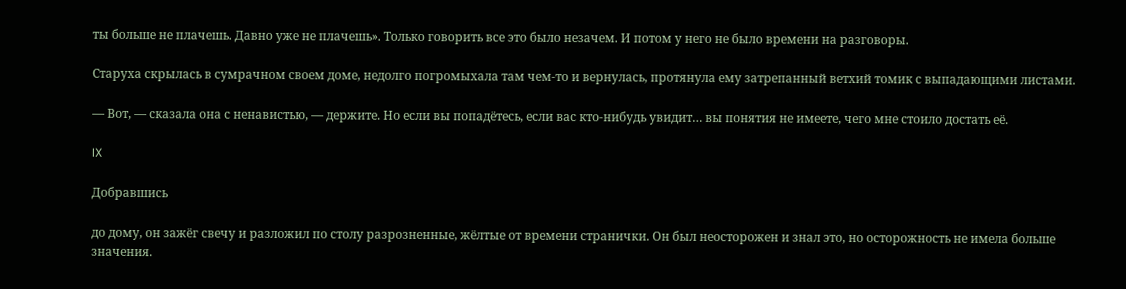ты больше не плачешь. Давно уже не плачешь». Только говорить все это было незачем. И потом у него не было времени на разговоры.

Старуха скрылась в сумрачном своем доме, недолго погромыхала там чем-то и вернулась, протянула ему затрепанный ветхий томик с выпадающими листами.

— Вот, — сказала она с ненавистью, — держите. Но если вы попадётесь, если вас кто-нибудь увидит… вы понятия не имеете, чего мне стоило достать её.

IX

Добравшись

до дому, он зажёг свечу и разложил по столу разрозненные, жёлтые от времени странички. Он был неосторожен и знал это, но осторожность не имела больше значения.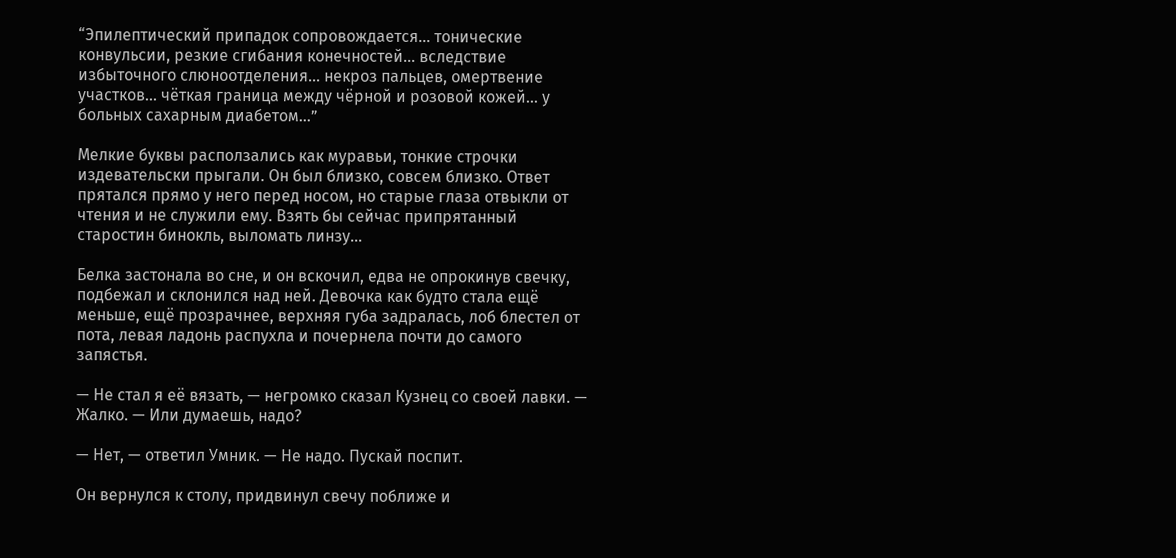“Эпилептический припадок сопровождается… тонические конвульсии, резкие сгибания конечностей… вследствие избыточного слюноотделения… некроз пальцев, омертвение участков... чёткая граница между чёрной и розовой кожей… у больных сахарным диабетом…”

Мелкие буквы расползались как муравьи, тонкие строчки издевательски прыгали. Он был близко, совсем близко. Ответ прятался прямо у него перед носом, но старые глаза отвыкли от чтения и не служили ему. Взять бы сейчас припрятанный старостин бинокль, выломать линзу…

Белка застонала во сне, и он вскочил, едва не опрокинув свечку, подбежал и склонился над ней. Девочка как будто стала ещё меньше, ещё прозрачнее, верхняя губа задралась, лоб блестел от пота, левая ладонь распухла и почернела почти до самого запястья.

— Не стал я её вязать, — негромко сказал Кузнец со своей лавки. — Жалко. — Или думаешь, надо?

— Нет, — ответил Умник. — Не надо. Пускай поспит.

Он вернулся к столу, придвинул свечу поближе и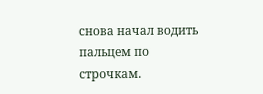снова начал водить пальцем по строчкам.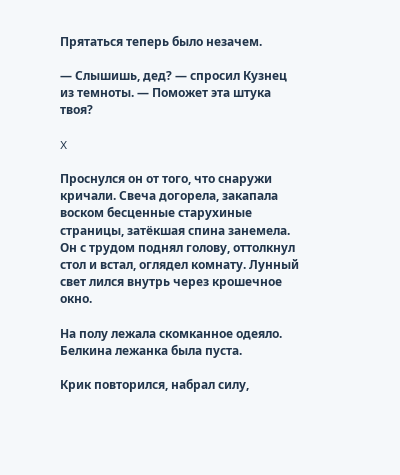Прятаться теперь было незачем.

— Слышишь, дед? — спросил Кузнец из темноты. — Поможет эта штука твоя?

X

Проснулся он от того, что снаружи кричали. Свеча догорела, закапала воском бесценные старухиные страницы, затёкшая спина занемела. Он с трудом поднял голову, оттолкнул стол и встал, оглядел комнату. Лунный свет лился внутрь через крошечное окно.

На полу лежала скомканное одеяло. Белкина лежанка была пуста.

Крик повторился, набрал силу,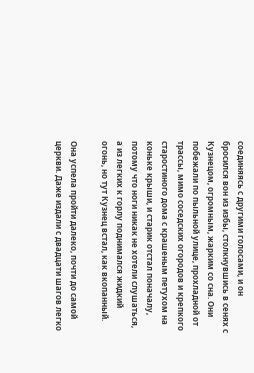соединяясь с другими голосами, и он бросился вон из избы, столкнувшись в сенях с Кузнецом, огромным, жарким со сна. Они побежали по пыльной улице, прохладной от трассы, мимо соседских огородов и крепкого старостиного дома с крашеным петухом на коньке крыши, и старик отстал поначалу, потому что ноги никак не хотели слушаться, а из легких к горлу поднимался жидкий огонь, но тут Кузнец встал, как вкопанный.

Она успела пройти далеко, почти до самой церкви. Даже издали с двадцати шагов легко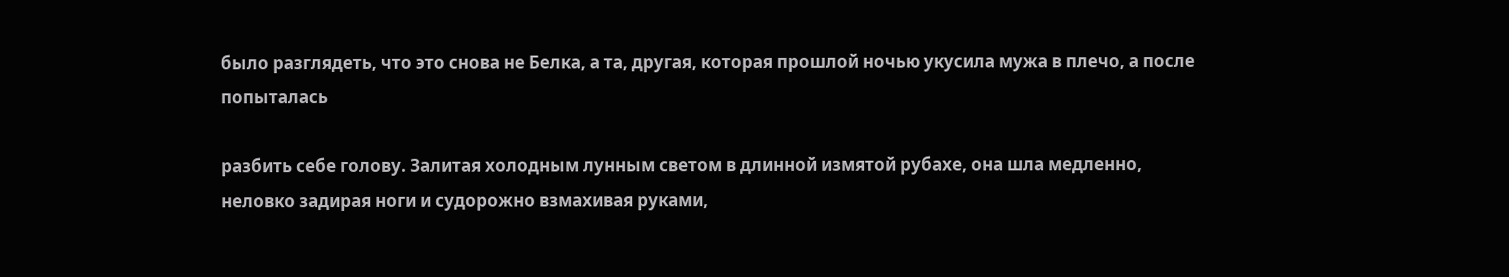было разглядеть, что это снова не Белка, а та, другая, которая прошлой ночью укусила мужа в плечо, а после попыталась

разбить себе голову. Залитая холодным лунным светом в длинной измятой рубахе, она шла медленно, неловко задирая ноги и судорожно взмахивая руками,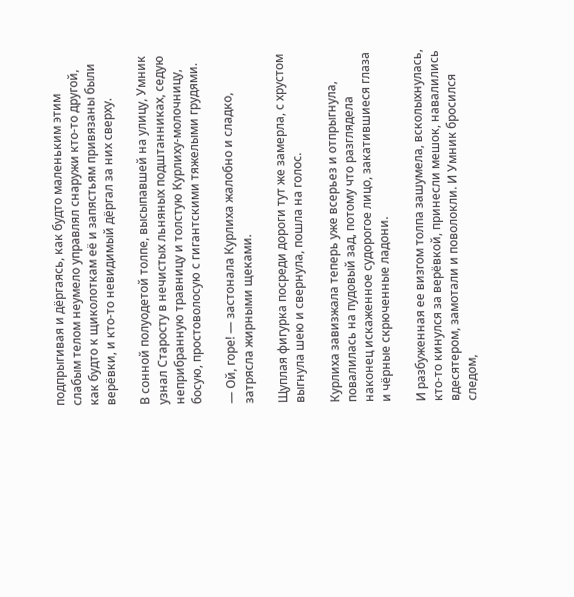подпрыгивая и дёргаясь, как будто маленьким этим слабым телом неумело управлял снаружи кто-то другой, как будто к щиколоткам её и запястьям привязаны были верёвки, и кто-то невидимый дёргал за них сверху.

В сонной полуодетой толпе, высыпавшей на улицу, Умник узнал Старосту в нечистых льняных подштанниках, седую неприбранную травницу и толстую Курлиху-молочницу, босую, простоволосую с гигантскими тяжелыми грудями.

— Ой, горе! — застонала Курлиха жалобно и сладко, затрясла жирными щеками.

Щуплая фигурка посреди дороги тут же замерла, с хрустом выгнула шею и свернула, пошла на голос.

Курлиха завизжала теперь уже всерьез и отпрыгнула, повалилась на пудовый зад, потому что разглядела наконец искаженное судорогое лицо, закатившиеся глаза и чёрные скрюченные ладони.

И разбуженная ее визгом толпа зашумела, всколыхнулась, кто-то кинулся за верёвкой, принесли мешок, навалились вдесятером, замотали и поволокли. И Умник бросился следом,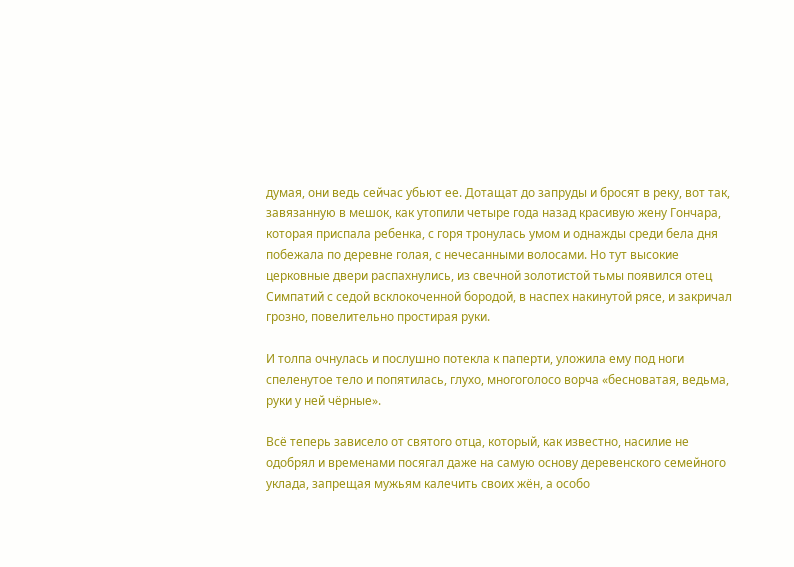думая, они ведь сейчас убьют ее. Дотащат до запруды и бросят в реку, вот так, завязанную в мешок, как утопили четыре года назад красивую жену Гончара, которая приспала ребенка, с горя тронулась умом и однажды среди бела дня побежала по деревне голая, с нечесанными волосами. Но тут высокие церковные двери распахнулись, из свечной золотистой тьмы появился отец Симпатий с седой всклокоченной бородой, в наспех накинутой рясе, и закричал грозно, повелительно простирая руки.

И толпа очнулась и послушно потекла к паперти, уложила ему под ноги спеленутое тело и попятилась, глухо, многоголосо ворча «бесноватая, ведьма, руки у ней чёрные».

Всё теперь зависело от святого отца, который, как известно, насилие не одобрял и временами посягал даже на самую основу деревенского семейного уклада, запрещая мужьям калечить своих жён, а особо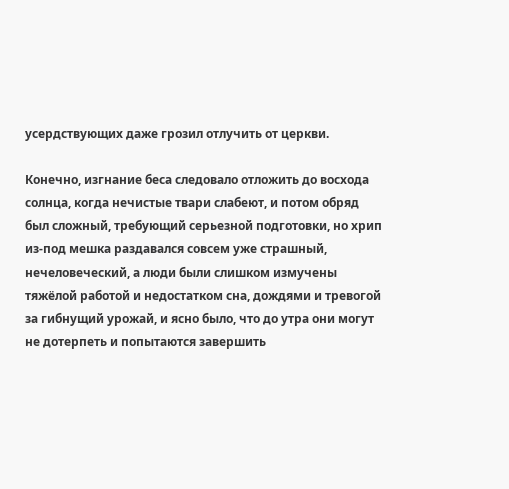усердствующих даже грозил отлучить от церкви.

Конечно, изгнание беса следовало отложить до восхода солнца, когда нечистые твари слабеют, и потом обряд был сложный, требующий серьезной подготовки, но хрип из-под мешка раздавался совсем уже страшный, нечеловеческий, а люди были слишком измучены тяжёлой работой и недостатком сна, дождями и тревогой за гибнущий урожай, и ясно было, что до утра они могут не дотерпеть и попытаются завершить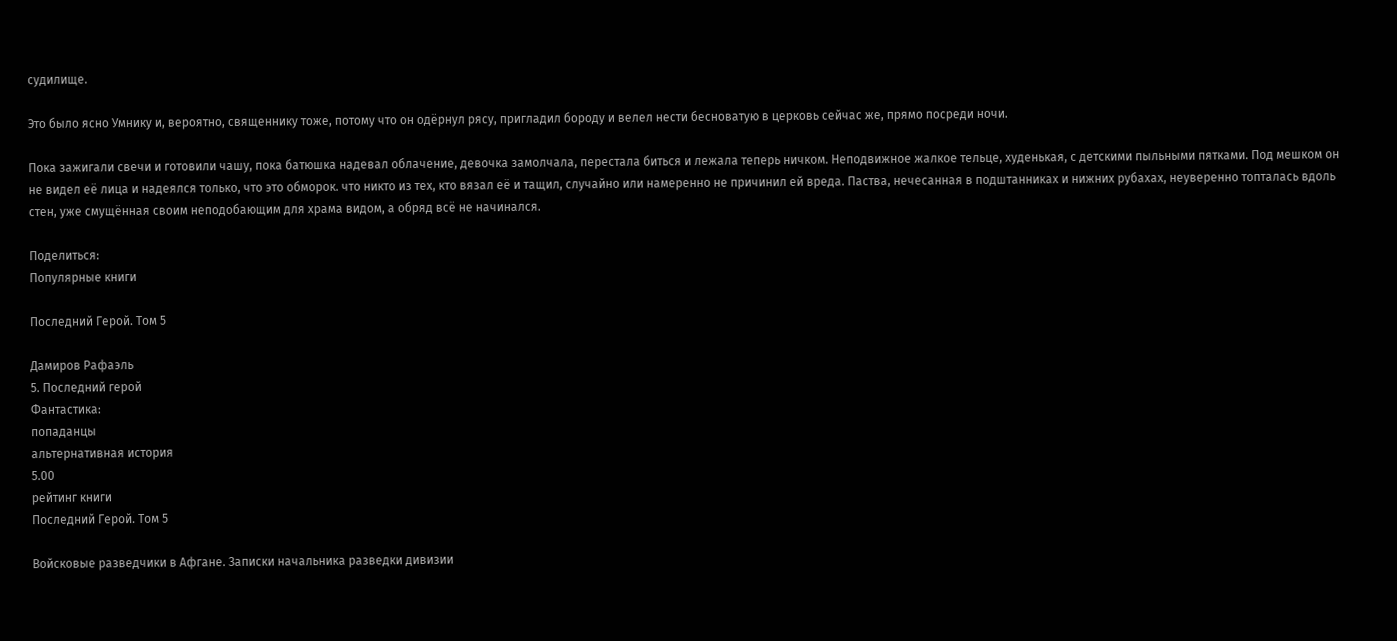судилище.

Это было ясно Умнику и, вероятно, священнику тоже, потому что он одёрнул рясу, пригладил бороду и велел нести бесноватую в церковь сейчас же, прямо посреди ночи.

Пока зажигали свечи и готовили чашу, пока батюшка надевал облачение, девочка замолчала, перестала биться и лежала теперь ничком. Неподвижное жалкое тельце, худенькая, с детскими пыльными пятками. Под мешком он не видел её лица и надеялся только, что это обморок. что никто из тех, кто вязал её и тащил, случайно или намеренно не причинил ей вреда. Паства, нечесанная в подштанниках и нижних рубахах, неуверенно топталась вдоль стен, уже смущённая своим неподобающим для храма видом, а обряд всё не начинался.

Поделиться:
Популярные книги

Последний Герой. Том 5

Дамиров Рафаэль
5. Последний герой
Фантастика:
попаданцы
альтернативная история
5.00
рейтинг книги
Последний Герой. Том 5

Войсковые разведчики в Афгане. Записки начальника разведки дивизии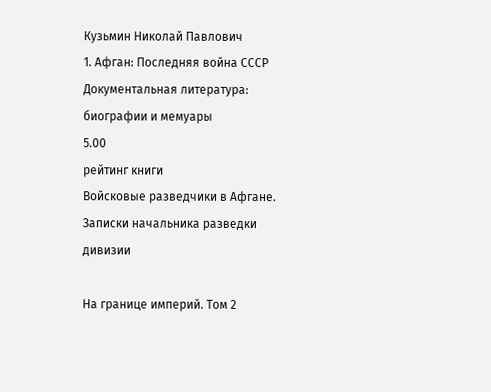Кузьмин Николай Павлович
1. Афган: Последняя война СССР
Документальная литература:
биографии и мемуары
5.00
рейтинг книги
Войсковые разведчики в Афгане. Записки начальника разведки дивизии

На границе империй. Том 2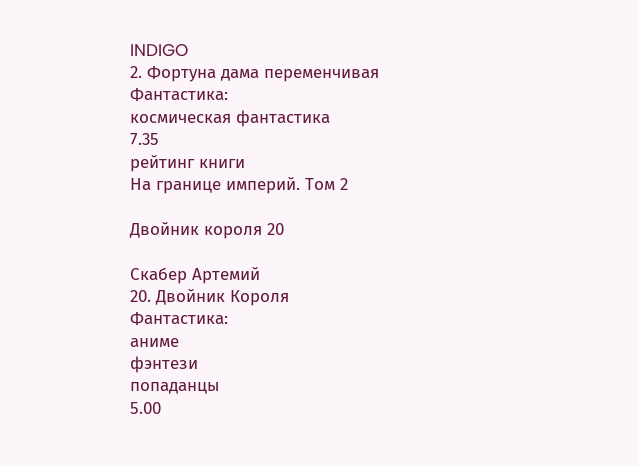INDIGO
2. Фортуна дама переменчивая
Фантастика:
космическая фантастика
7.35
рейтинг книги
На границе империй. Том 2

Двойник короля 20

Скабер Артемий
20. Двойник Короля
Фантастика:
аниме
фэнтези
попаданцы
5.00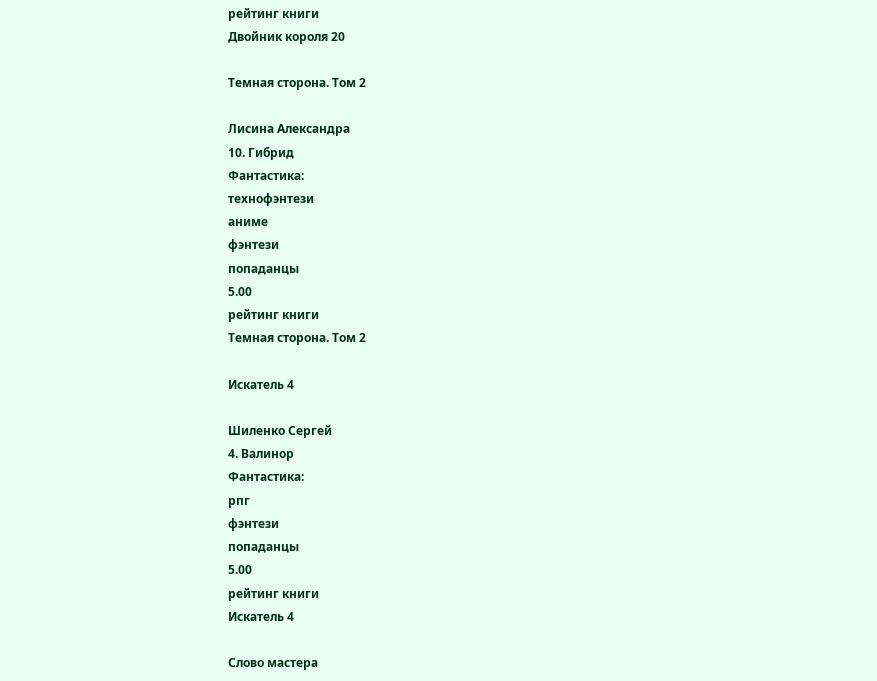рейтинг книги
Двойник короля 20

Темная сторона. Том 2

Лисина Александра
10. Гибрид
Фантастика:
технофэнтези
аниме
фэнтези
попаданцы
5.00
рейтинг книги
Темная сторона. Том 2

Искатель 4

Шиленко Сергей
4. Валинор
Фантастика:
рпг
фэнтези
попаданцы
5.00
рейтинг книги
Искатель 4

Слово мастера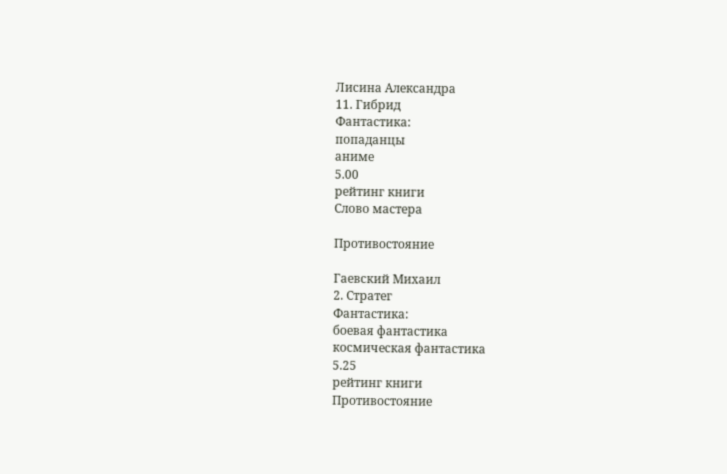Лисина Александра
11. Гибрид
Фантастика:
попаданцы
аниме
5.00
рейтинг книги
Слово мастера

Противостояние

Гаевский Михаил
2. Стратег
Фантастика:
боевая фантастика
космическая фантастика
5.25
рейтинг книги
Противостояние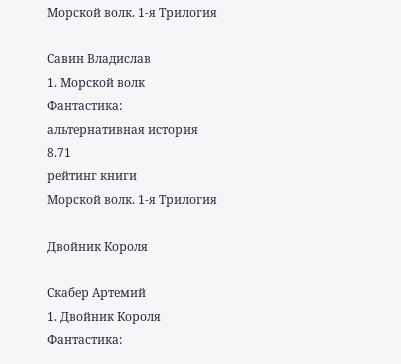Морской волк. 1-я Трилогия

Савин Владислав
1. Морской волк
Фантастика:
альтернативная история
8.71
рейтинг книги
Морской волк. 1-я Трилогия

Двойник Короля

Скабер Артемий
1. Двойник Короля
Фантастика: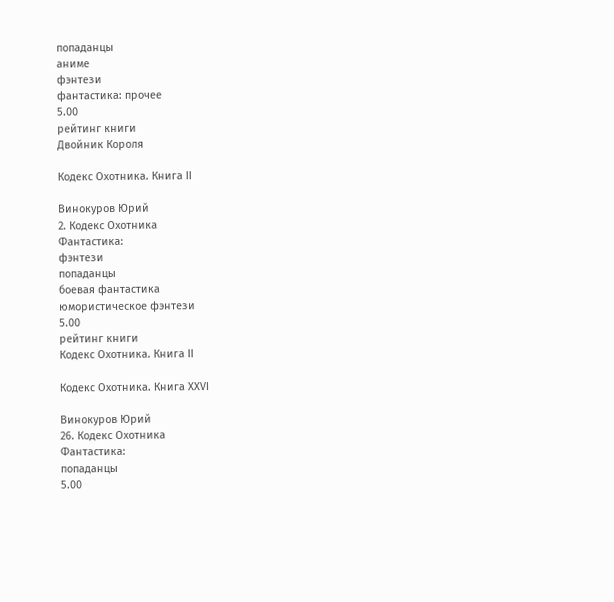попаданцы
аниме
фэнтези
фантастика: прочее
5.00
рейтинг книги
Двойник Короля

Кодекс Охотника. Книга II

Винокуров Юрий
2. Кодекс Охотника
Фантастика:
фэнтези
попаданцы
боевая фантастика
юмористическое фэнтези
5.00
рейтинг книги
Кодекс Охотника. Книга II

Кодекс Охотника. Книга XXVI

Винокуров Юрий
26. Кодекс Охотника
Фантастика:
попаданцы
5.00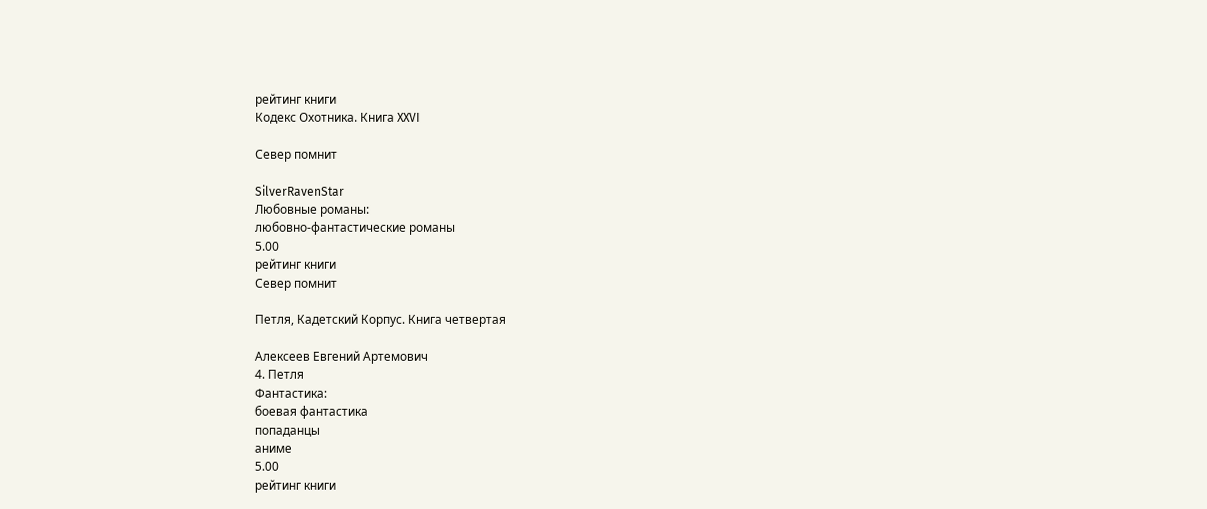рейтинг книги
Кодекс Охотника. Книга XXVI

Север помнит

SilverRavenStar
Любовные романы:
любовно-фантастические романы
5.00
рейтинг книги
Север помнит

Петля, Кадетский Корпус. Книга четвертая

Алексеев Евгений Артемович
4. Петля
Фантастика:
боевая фантастика
попаданцы
аниме
5.00
рейтинг книги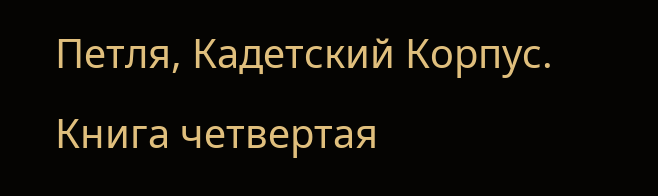Петля, Кадетский Корпус. Книга четвертая